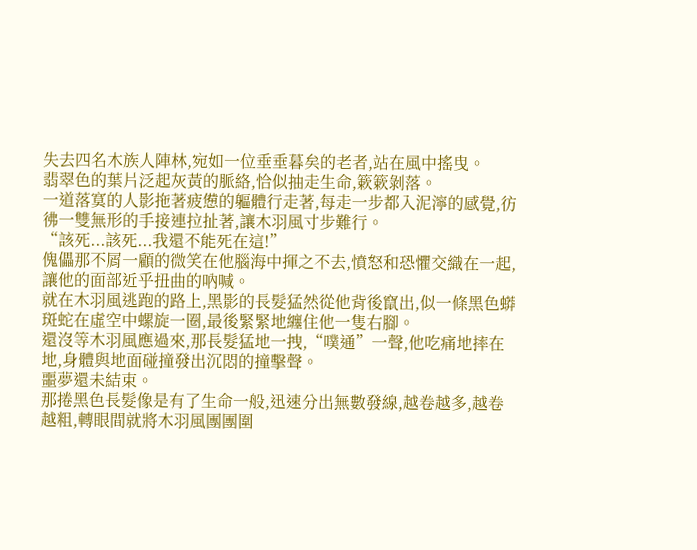失去四名木族人陣林,宛如一位垂垂暮矣的老者,站在風中搖曳。
翡翠色的葉片泛起灰黃的脈絡,恰似抽走生命,簌簌剝落。
一道落寞的人影拖著疲憊的軀體行走著,每走一步都入泥濘的感覺,彷彿一雙無形的手接連拉扯著,讓木羽風寸步難行。
“該死...該死...我還不能死在這!”
傀儡那不屑一顧的微笑在他腦海中揮之不去,憤怒和恐懼交織在一起,讓他的面部近乎扭曲的吶喊。
就在木羽風逃跑的路上,黑影的長髮猛然從他背後竄出,似一條黑色蟒斑蛇在虛空中螺旋一圈,最後緊緊地纏住他一隻右腳。
還沒等木羽風應過來,那長髮猛地一拽,“噗通”一聲,他吃痛地摔在地,身體與地面碰撞發出沉悶的撞擊聲。
噩夢還未結束。
那捲黑色長髮像是有了生命一般,迅速分出無數發線,越卷越多,越卷越粗,轉眼間就將木羽風團團圍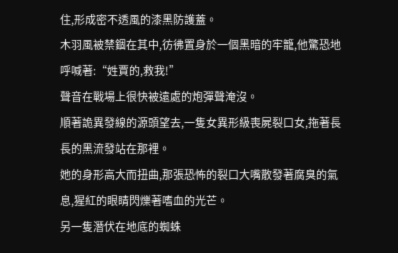住,形成密不透風的漆黑防護蓋。
木羽風被禁錮在其中,彷彿置身於一個黑暗的牢籠,他驚恐地呼喊著:“姓賈的,救我!”
聲音在戰場上很快被遠處的炮彈聲淹沒。
順著詭異發線的源頭望去,一隻女異形級喪屍裂口女,拖著長長的黑流發站在那裡。
她的身形高大而扭曲,那張恐怖的裂口大嘴散發著腐臭的氣息,猩紅的眼睛閃爍著嗜血的光芒。
另一隻潛伏在地底的蜘蛛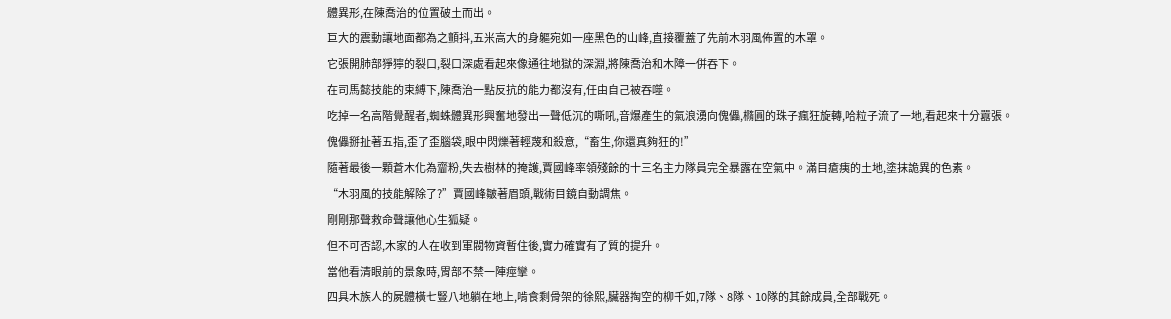體異形,在陳喬治的位置破土而出。
巨大的震動讓地面都為之顫抖,五米高大的身軀宛如一座黑色的山峰,直接覆蓋了先前木羽風佈置的木罩。
它張開肺部猙獰的裂口,裂口深處看起來像通往地獄的深淵,將陳喬治和木障一併吞下。
在司馬懿技能的束縛下,陳喬治一點反抗的能力都沒有,任由自己被吞噬。
吃掉一名高階覺醒者,蜘蛛體異形興奮地發出一聲低沉的嘶吼,音爆產生的氣浪湧向傀儡,橢圓的珠子瘋狂旋轉,哈粒子流了一地,看起來十分囂張。
傀儡掰扯著五指,歪了歪腦袋,眼中閃爍著輕蔑和殺意,“畜生,你還真夠狂的!”
隨著最後一顆蒼木化為齏粉,失去樹林的掩護,賈國峰率領殘餘的十三名主力隊員完全暴露在空氣中。滿目瘡痍的土地,塗抹詭異的色素。
“木羽風的技能解除了?”賈國峰皺著眉頭,戰術目鏡自動調焦。
剛剛那聲救命聲讓他心生狐疑。
但不可否認,木家的人在收到軍閥物資暫住後,實力確實有了質的提升。
當他看清眼前的景象時,胃部不禁一陣痙攣。
四具木族人的屍體橫七豎八地躺在地上,啃食剩骨架的徐熙,臟器掏空的柳千如,7隊、8隊、10隊的其餘成員,全部戰死。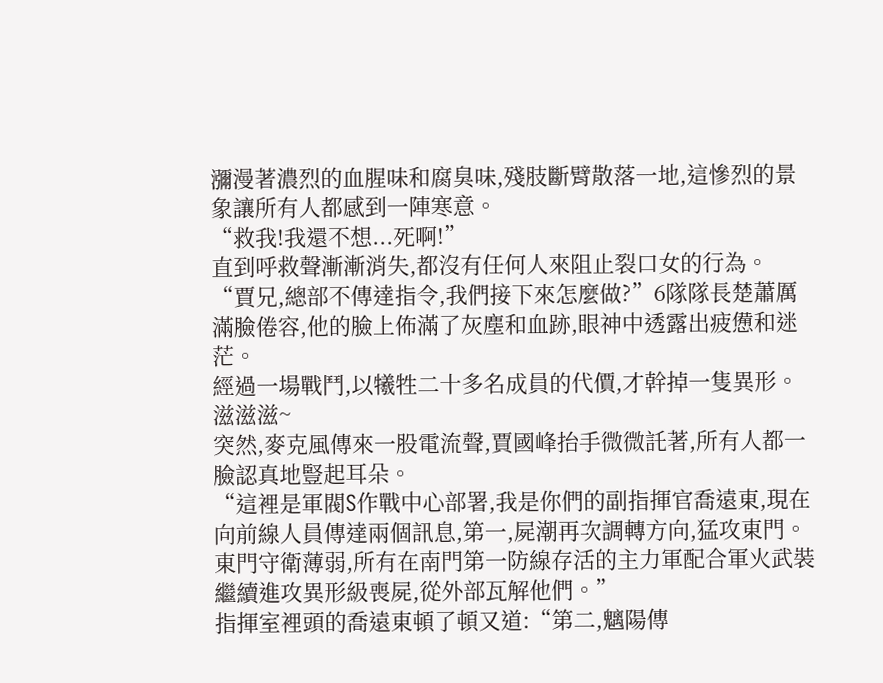瀰漫著濃烈的血腥味和腐臭味,殘肢斷臂散落一地,這慘烈的景象讓所有人都感到一陣寒意。
“救我!我還不想...死啊!”
直到呼救聲漸漸消失,都沒有任何人來阻止裂口女的行為。
“賈兄,總部不傳達指令,我們接下來怎麼做?”6隊隊長楚蕭厲滿臉倦容,他的臉上佈滿了灰塵和血跡,眼神中透露出疲憊和迷茫。
經過一場戰鬥,以犧牲二十多名成員的代價,才幹掉一隻異形。
滋滋滋~
突然,麥克風傳來一股電流聲,賈國峰抬手微微託著,所有人都一臉認真地豎起耳朵。
“這裡是軍閥S作戰中心部署,我是你們的副指揮官喬遠東,現在向前線人員傳達兩個訊息,第一,屍潮再次調轉方向,猛攻東門。
東門守衛薄弱,所有在南門第一防線存活的主力軍配合軍火武裝繼續進攻異形級喪屍,從外部瓦解他們。”
指揮室裡頭的喬遠東頓了頓又道:“第二,魑陽傳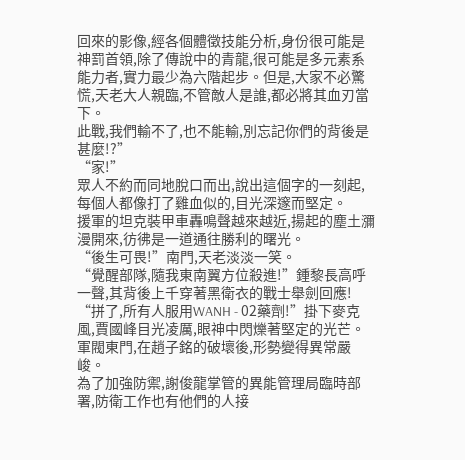回來的影像,經各個體徵技能分析,身份很可能是神罰首領,除了傳說中的青龍,很可能是多元素系能力者,實力最少為六階起步。但是,大家不必驚慌,天老大人親臨,不管敵人是誰,都必將其血刃當下。
此戰,我們輸不了,也不能輸,別忘記你們的背後是甚麼!?”
“家!”
眾人不約而同地脫口而出,說出這個字的一刻起,每個人都像打了雞血似的,目光深邃而堅定。
援軍的坦克裝甲車轟鳴聲越來越近,揚起的塵土瀰漫開來,彷彿是一道通往勝利的曙光。
“後生可畏!”南門,天老淡淡一笑。
“覺醒部隊,隨我東南翼方位殺進!”鍾黎長高呼一聲,其背後上千穿著黑衛衣的戰士舉劍回應!
“拼了,所有人服用WANH - 02藥劑!”掛下麥克風,賈國峰目光凌厲,眼神中閃爍著堅定的光芒。
軍閥東門,在趙子銘的破壞後,形勢變得異常嚴峻。
為了加強防禦,謝俊龍掌管的異能管理局臨時部署,防衛工作也有他們的人接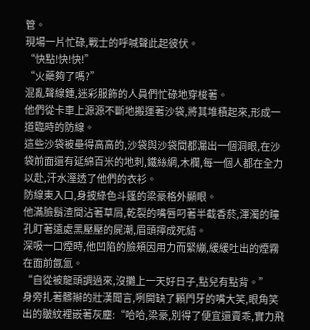管。
現場一片忙碌,戰士的呼喊聲此起彼伏。
“快點!快!快!”
“火藥夠了嗎?”
混亂聲線鍾,迷彩服飾的人員們忙碌地穿梭著。
他們從卡車上源源不斷地搬運著沙袋,將其堆積起來,形成一道臨時的防線。
這些沙袋被壘得高高的,沙袋與沙袋間都漏出一個洞眼,在沙袋前面還有延綿百米的地刺,鐵絲網,木欄,每一個人都在全力以赴,汗水溼透了他們的衣衫。
防線東入口,身披綠色斗篷的梁豪格外顯眼。
他滿臉鬍渣間沾著草屑,乾裂的嘴唇叼著半截香菸,渾濁的瞳孔盯著遠處黑壓壓的屍潮,眉頭擰成死結。
深吸一口煙時,他凹陷的臉頰因用力而緊繃,緩緩吐出的煙霧在面前氤氳。
“自從被龍頭調過來,沒攤上一天好日子,點兒有點背。”
身旁扎著髒辮的壯漢聞言,咧開缺了顆門牙的嘴大笑,眼角笑出的皺紋裡嵌著灰塵:“哈哈,梁豪,別得了便宜還賣乖,實力飛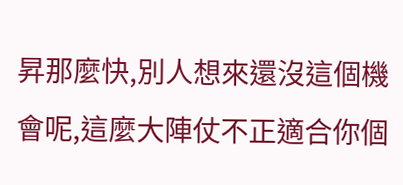昇那麼快,別人想來還沒這個機會呢,這麼大陣仗不正適合你個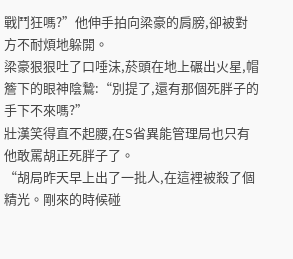戰鬥狂嗎?”他伸手拍向梁豪的肩膀,卻被對方不耐煩地躲開。
梁豪狠狠吐了口唾沫,菸頭在地上碾出火星,帽簷下的眼神陰鷙:“別提了,還有那個死胖子的手下不來嗎?”
壯漢笑得直不起腰,在S省異能管理局也只有他敢罵胡正死胖子了。
“胡局昨天早上出了一批人,在這裡被殺了個精光。剛來的時候碰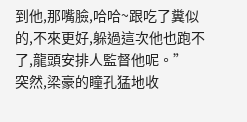到他,那嘴臉,哈哈~跟吃了糞似的,不來更好,躲過這次他也跑不了,龍頭安排人監督他呢。”
突然,梁豪的瞳孔猛地收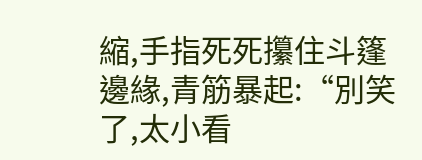縮,手指死死攥住斗篷邊緣,青筋暴起:“別笑了,太小看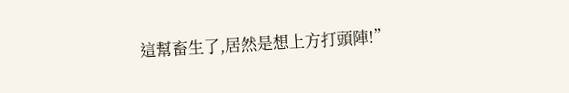這幫畜生了,居然是想上方打頭陣!”